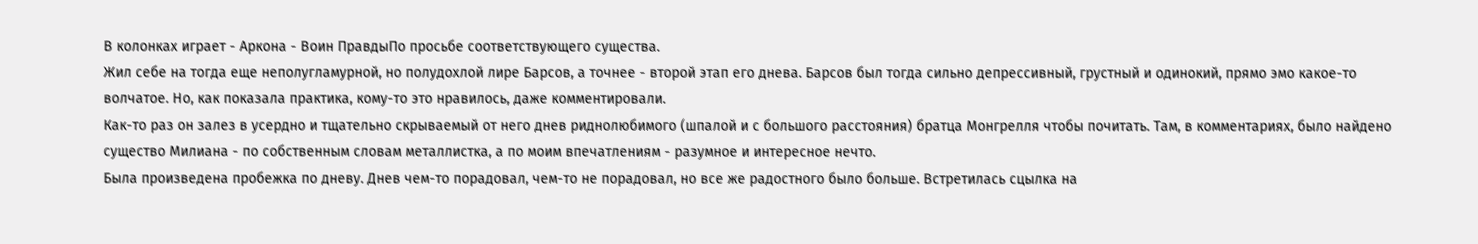В колонках играет - Аркона - Воин ПравдыПо просьбе соответствующего существа.
Жил себе на тогда еще неполугламурной, но полудохлой лире Барсов, а точнее - второй этап его днева. Барсов был тогда сильно депрессивный, грустный и одинокий, прямо эмо какое-то волчатое. Но, как показала практика, кому-то это нравилось, даже комментировали.
Как-то раз он залез в усердно и тщательно скрываемый от него днев риднолюбимого (шпалой и с большого расстояния) братца Монгрелля чтобы почитать. Там, в комментариях, было найдено существо Милиана - по собственным словам металлистка, а по моим впечатлениям - разумное и интересное нечто.
Была произведена пробежка по дневу. Днев чем-то порадовал, чем-то не порадовал, но все же радостного было больше. Встретилась сцылка на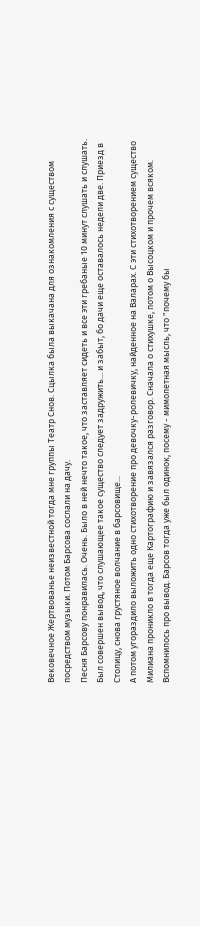Вековечное Жертвованье неизвестной тогда мне группы Театр Снов. Сцылка была выкачана для ознакомления с существом посредством музыки. Потом Барсова сослали на дачу.
Песня Барсову понравилась. Очень. Было в ней нечто такое, что заставляет сидеть и все эти гребаные 10 минут слушать и слушать. Был совершен вывод, что слушающее такое существо следует задружить... и забыт, бо дачи еще оставалось недели две. Приезд в Столицу, снова грустяное волчание в барсовище...
А потом угораздило выложить одно стихотворение про девочку-ролевичку, найденное на Валарах. С эти стихотворением существо Милиана проникло в тогда еще Картографию и завязался разговор. Сначала о стихушке, потом о Высоцком и прочем всяком. Вспомнилось про вывод. Барсов тогда уже был одинок, посему - мимолетная мысль, что "почему бы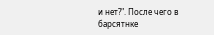и нет?". После чего в барсятнке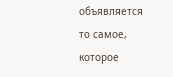объявляется то самое, которое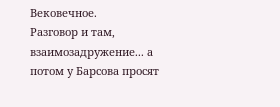Вековечное.
Разговор и там, взаимозадружение... а потом у Барсова просят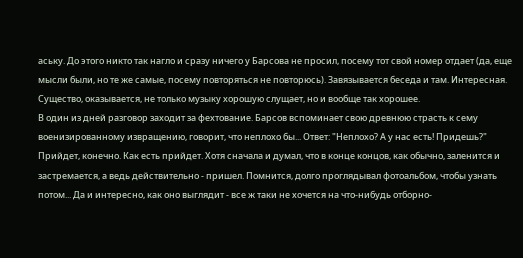аську. До этого никто так нагло и сразу ничего у Барсова не просил, посему тот свой номер отдает (да, еще мысли были, но те же самые, посему повторяться не повторюсь). Завязывается беседа и там. Интересная. Существо, оказывается, не только музыку хорошую слущает, но и вообще так хорошее.
В один из дней разговор заходит за фехтование. Барсов вспоминает свою древнюю страсть к сему военизированному извращению, говорит, что неплохо бы... Ответ: "Неплохо? А у нас есть! Придешь?" Прийдет, конечно. Как есть прийдет. Хотя сначала и думал, что в конце концов, как обычно, заленится и застремается, а ведь действительно - пришел. Помнится, долго проглядывал фотоальбом, чтобы узнать потом... Да и интересно, как оно выглядит - все ж таки не хочется на что-нибудь отборно-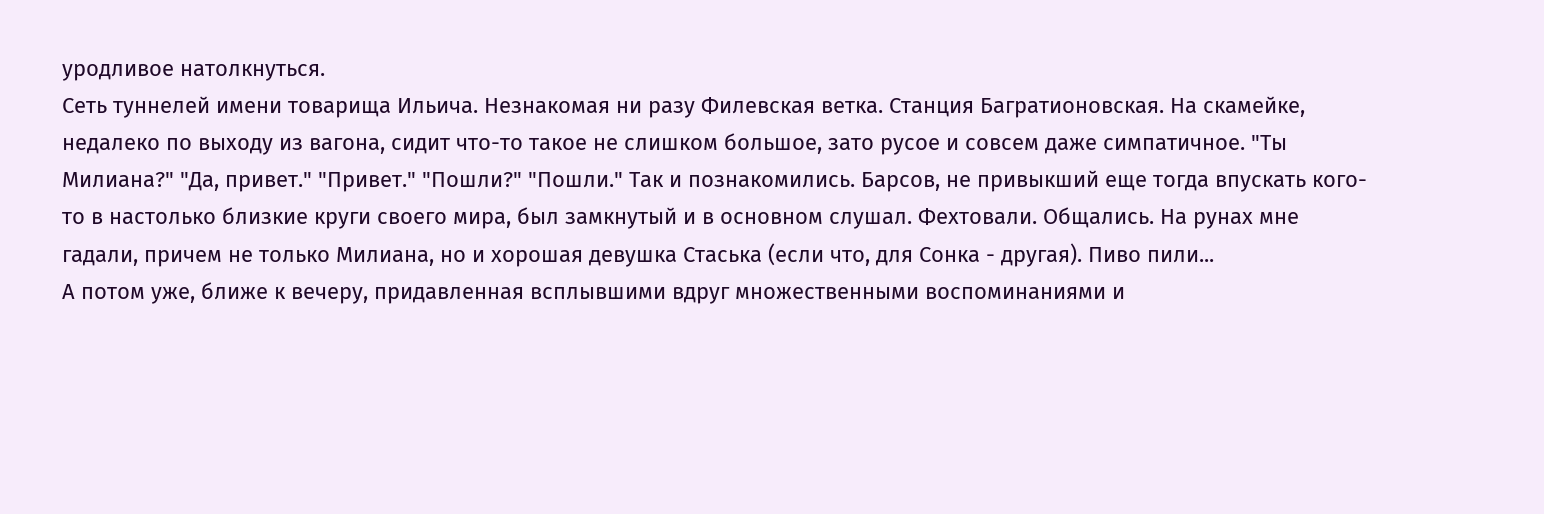уродливое натолкнуться.
Сеть туннелей имени товарища Ильича. Незнакомая ни разу Филевская ветка. Станция Багратионовская. На скамейке, недалеко по выходу из вагона, сидит что-то такое не слишком большое, зато русое и совсем даже симпатичное. "Ты Милиана?" "Да, привет." "Привет." "Пошли?" "Пошли." Так и познакомились. Барсов, не привыкший еще тогда впускать кого-то в настолько близкие круги своего мира, был замкнутый и в основном слушал. Фехтовали. Общались. На рунах мне гадали, причем не только Милиана, но и хорошая девушка Стаська (если что, для Сонка - другая). Пиво пили...
А потом уже, ближе к вечеру, придавленная всплывшими вдруг множественными воспоминаниями и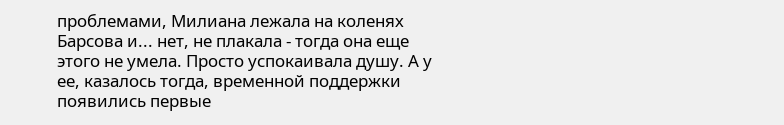проблемами, Милиана лежала на коленях Барсова и... нет, не плакала - тогда она еще этого не умела. Просто успокаивала душу. А у ее, казалось тогда, временной поддержки появились первые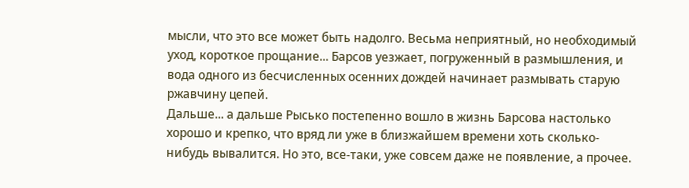мысли, что это все может быть надолго. Весьма неприятный, но необходимый уход, короткое прощание... Барсов уезжает, погруженный в размышления, и вода одного из бесчисленных осенних дождей начинает размывать старую ржавчину цепей.
Дальше... а дальше Рысько постепенно вошло в жизнь Барсова настолько хорошо и крепко, что вряд ли уже в близжайшем времени хоть сколько-нибудь вывалится. Но это, все-таки, уже совсем даже не появление, а прочее.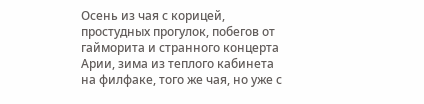Осень из чая с корицей, простудных прогулок, побегов от гайморита и странного концерта Арии, зима из теплого кабинета на филфаке, того же чая, но уже с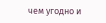чем угодно и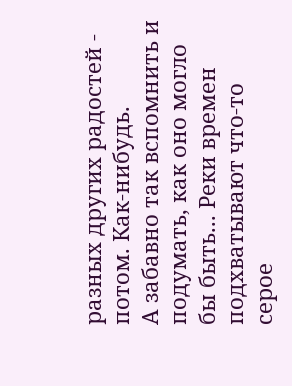разных других радостей - потом. Как-нибудь.
А забавно так вспомнить и подумать, как оно могло бы быть... Реки времен подхватывают что-то серое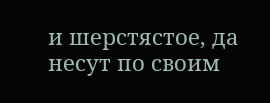и шерстястое, да несут по своим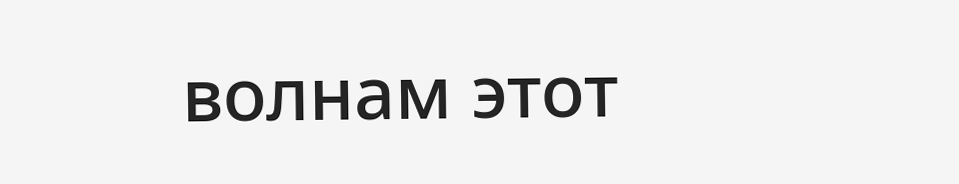волнам этот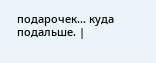подарочек... куда подальше. |